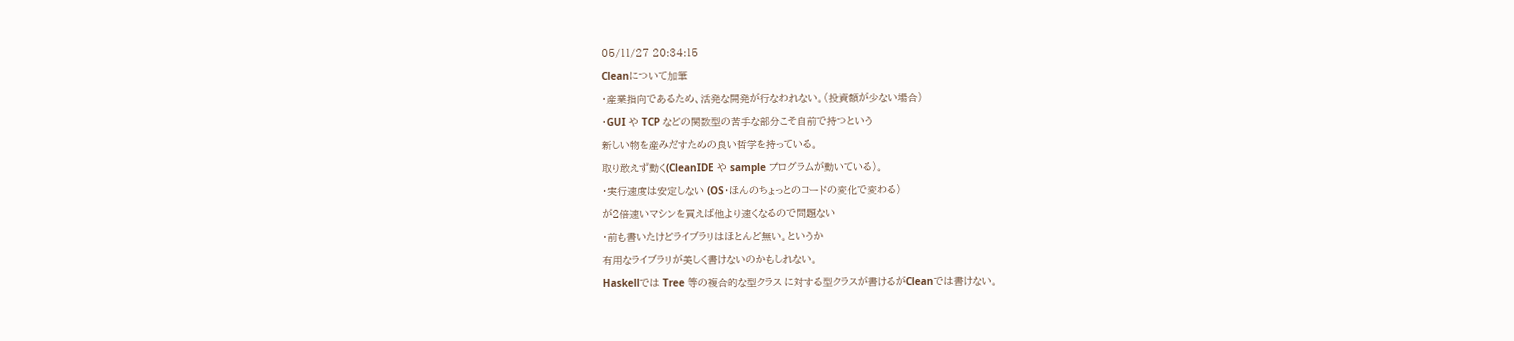05/11/27 20:34:15
Cleanについて加筆
・産業指向であるため、活発な開発が行なわれない。(投資額が少ない場合)
・GUI や TCP などの関数型の苦手な部分こそ自前で持つという
新しい物を産みだすための良い哲学を持っている。
取り敢えず動く(CleanIDE や sample プログラムが動いている)。
・実行速度は安定しない (OS・ほんのちょっとのコードの変化で変わる)
が2倍速いマシンを買えば他より速くなるので問題ない
・前も書いたけどライブラリはほとんど無い。というか
有用なライブラリが美しく書けないのかもしれない。
Haskellでは Tree 等の複合的な型クラス に対する型クラスが書けるがCleanでは書けない。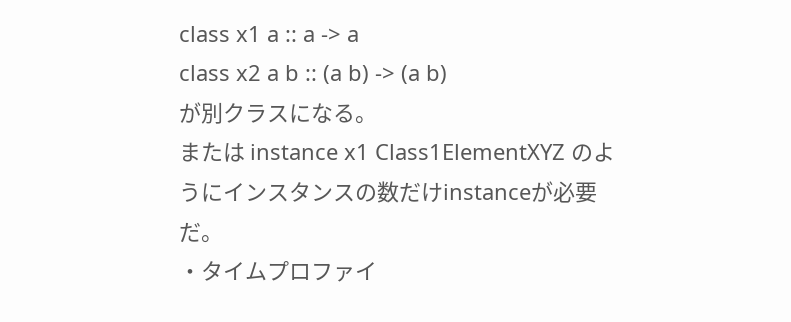class x1 a :: a -> a
class x2 a b :: (a b) -> (a b)
が別クラスになる。
または instance x1 Class1ElementXYZ のようにインスタンスの数だけinstanceが必要だ。
・タイムプロファイ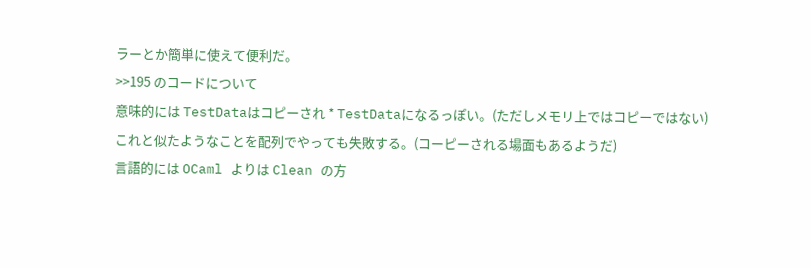ラーとか簡単に使えて便利だ。
>>195 のコードについて
意味的には TestDataはコピーされ * TestDataになるっぽい。(ただしメモリ上ではコピーではない)
これと似たようなことを配列でやっても失敗する。(コーピーされる場面もあるようだ)
言語的には OCaml よりは Clean の方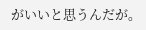がいいと思うんだが。